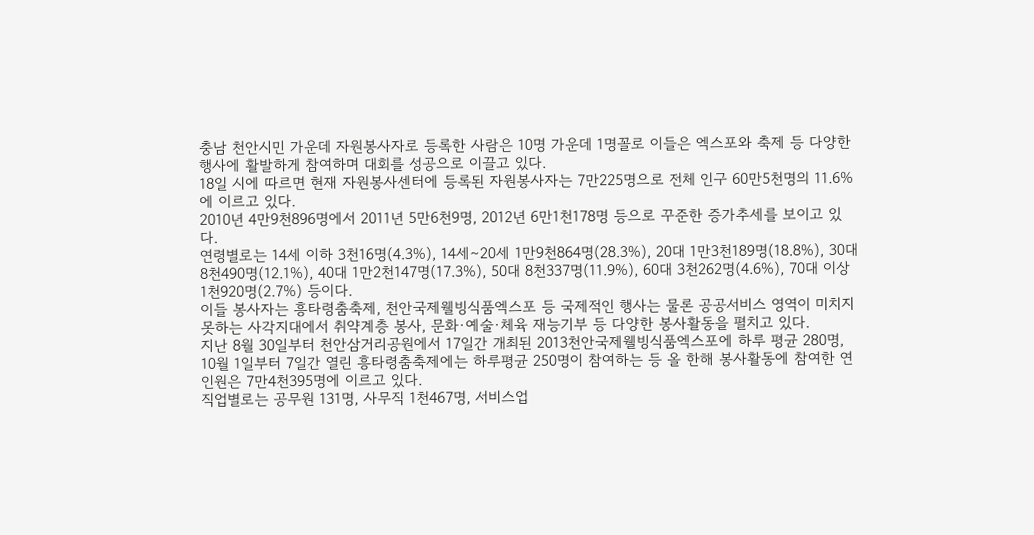충남 천안시민 가운데 자원봉사자로 등록한 사람은 10명 가운데 1명꼴로 이들은 엑스포와 축제 등 다양한 행사에 활발하게 참여하며 대회를 성공으로 이끌고 있다.
18일 시에 따르면 현재 자원봉사센터에 등록된 자원봉사자는 7만225명으로 전체 인구 60만5천명의 11.6%에 이르고 있다.
2010년 4만9천896명에서 2011년 5만6천9명, 2012년 6만1천178명 등으로 꾸준한 증가추세를 보이고 있다.
연령별로는 14세 이하 3천16명(4.3%), 14세∼20세 1만9천864명(28.3%), 20대 1만3천189명(18.8%), 30대 8천490명(12.1%), 40대 1만2천147명(17.3%), 50대 8천337명(11.9%), 60대 3천262명(4.6%), 70대 이상 1천920명(2.7%) 등이다.
이들 봉사자는 흥타령춤축제, 천안국제웰빙식품엑스포 등 국제적인 행사는 물론 공공서비스 영역이 미치지 못하는 사각지대에서 취약계층 봉사, 문화·예술·체육 재능기부 등 다양한 봉사활동을 펼치고 있다.
지난 8월 30일부터 천안삼거리공원에서 17일간 개최된 2013천안국제웰빙식품엑스포에 하루 평균 280명, 10월 1일부터 7일간 열린 흥타령춤축제에는 하루평균 250명이 참여하는 등 올 한해 봉사활동에 참여한 연인원은 7만4천395명에 이르고 있다.
직업별로는 공무원 131명, 사무직 1천467명, 서비스업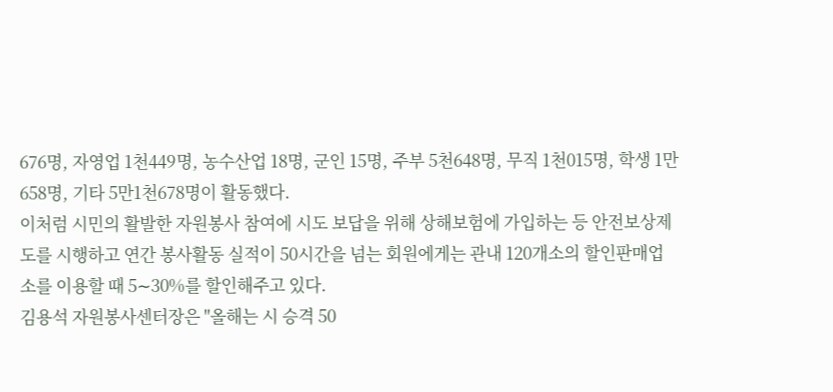676명, 자영업 1천449명, 농수산업 18명, 군인 15명, 주부 5천648명, 무직 1천015명, 학생 1만658명, 기타 5만1천678명이 활동했다.
이처럼 시민의 활발한 자원봉사 참여에 시도 보답을 위해 상해보험에 가입하는 등 안전보상제도를 시행하고 연간 봉사활동 실적이 50시간을 넘는 회원에게는 관내 120개소의 할인판매업소를 이용할 때 5∼30%를 할인해주고 있다.
김용석 자원봉사센터장은 "올해는 시 승격 50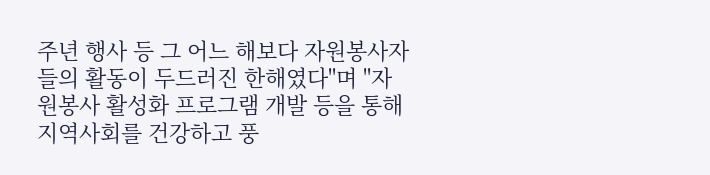주년 행사 등 그 어느 해보다 자원봉사자들의 활동이 두드러진 한해였다"며 "자원봉사 활성화 프로그램 개발 등을 통해 지역사회를 건강하고 풍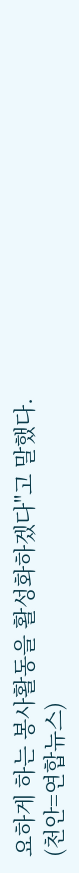요하게 하는 봉사활동을 활성화하겠다"고 말했다.
(천안=연합뉴스)